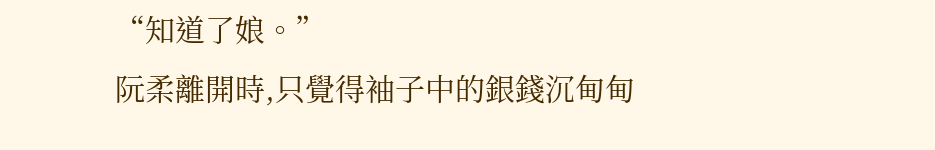“知道了娘。”
阮柔離開時,只覺得袖子中的銀錢沉甸甸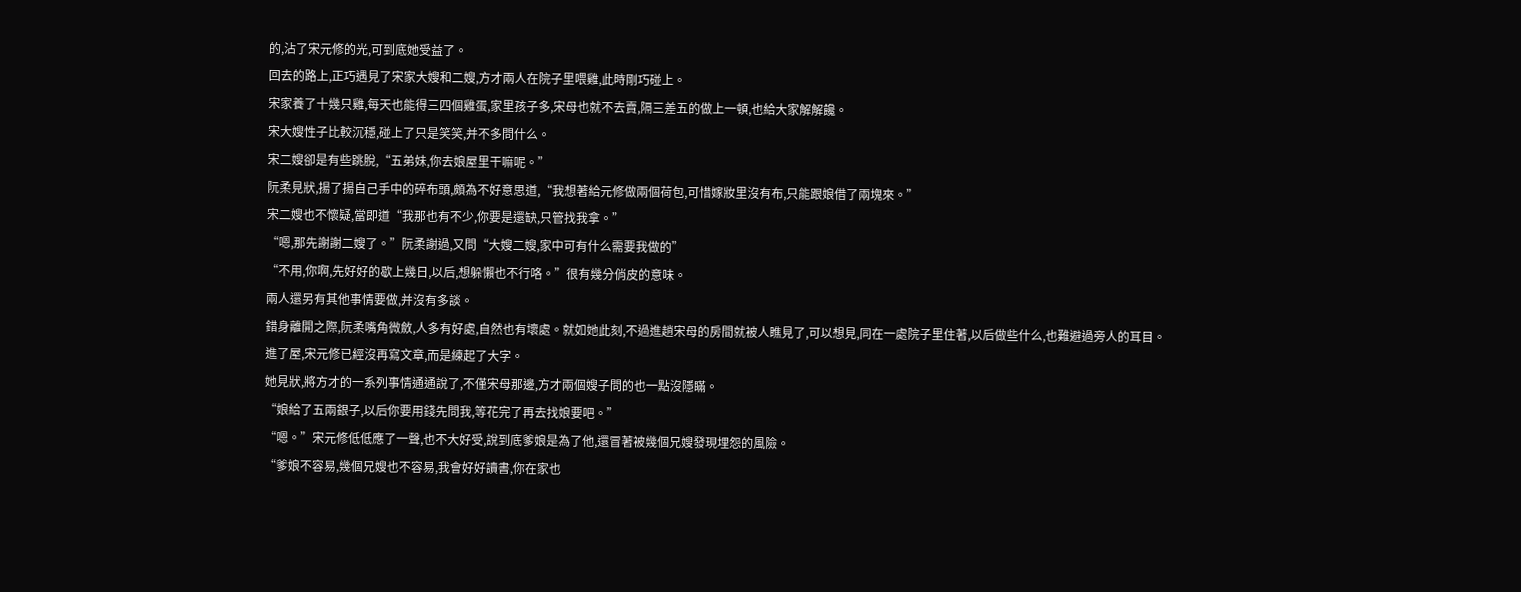的,沾了宋元修的光,可到底她受益了。
回去的路上,正巧遇見了宋家大嫂和二嫂,方才兩人在院子里喂雞,此時剛巧碰上。
宋家養了十幾只雞,每天也能得三四個雞蛋,家里孩子多,宋母也就不去賣,隔三差五的做上一頓,也給大家解解饞。
宋大嫂性子比較沉穩,碰上了只是笑笑,并不多問什么。
宋二嫂卻是有些跳脫,“五弟妹,你去娘屋里干嘛呢。”
阮柔見狀,揚了揚自己手中的碎布頭,頗為不好意思道,“我想著給元修做兩個荷包,可惜嫁妝里沒有布,只能跟娘借了兩塊來。”
宋二嫂也不懷疑,當即道“我那也有不少,你要是還缺,只管找我拿。”
“嗯,那先謝謝二嫂了。”阮柔謝過,又問“大嫂二嫂,家中可有什么需要我做的”
“不用,你啊,先好好的歇上幾日,以后,想躲懶也不行咯。”很有幾分俏皮的意味。
兩人還另有其他事情要做,并沒有多談。
錯身離開之際,阮柔嘴角微斂,人多有好處,自然也有壞處。就如她此刻,不過進趟宋母的房間就被人瞧見了,可以想見,同在一處院子里住著,以后做些什么,也難避過旁人的耳目。
進了屋,宋元修已經沒再寫文章,而是練起了大字。
她見狀,將方才的一系列事情通通說了,不僅宋母那邊,方才兩個嫂子問的也一點沒隱瞞。
“娘給了五兩銀子,以后你要用錢先問我,等花完了再去找娘要吧。”
“嗯。”宋元修低低應了一聲,也不大好受,說到底爹娘是為了他,還冒著被幾個兄嫂發現埋怨的風險。
“爹娘不容易,幾個兄嫂也不容易,我會好好讀書,你在家也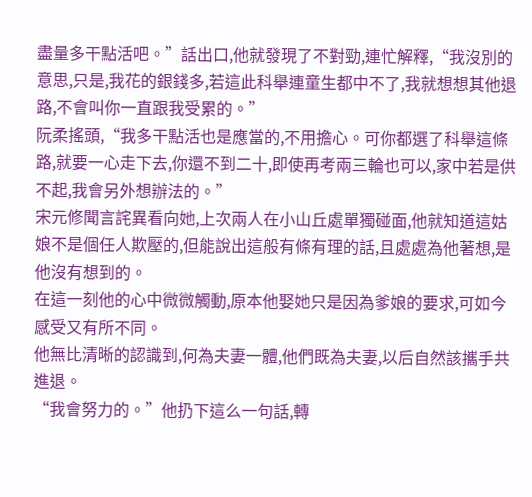盡量多干點活吧。”話出口,他就發現了不對勁,連忙解釋,“我沒別的意思,只是,我花的銀錢多,若這此科舉連童生都中不了,我就想想其他退路,不會叫你一直跟我受累的。”
阮柔搖頭,“我多干點活也是應當的,不用擔心。可你都選了科舉這條路,就要一心走下去,你還不到二十,即使再考兩三輪也可以,家中若是供不起,我會另外想辦法的。”
宋元修聞言詫異看向她,上次兩人在小山丘處單獨碰面,他就知道這姑娘不是個任人欺壓的,但能說出這般有條有理的話,且處處為他著想,是他沒有想到的。
在這一刻他的心中微微觸動,原本他娶她只是因為爹娘的要求,可如今感受又有所不同。
他無比清晰的認識到,何為夫妻一體,他們既為夫妻,以后自然該攜手共進退。
“我會努力的。”他扔下這么一句話,轉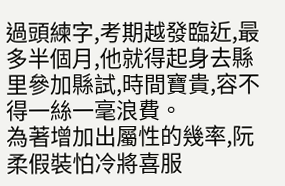過頭練字,考期越發臨近,最多半個月,他就得起身去縣里參加縣試,時間寶貴,容不得一絲一毫浪費。
為著增加出屬性的幾率,阮柔假裝怕冷將喜服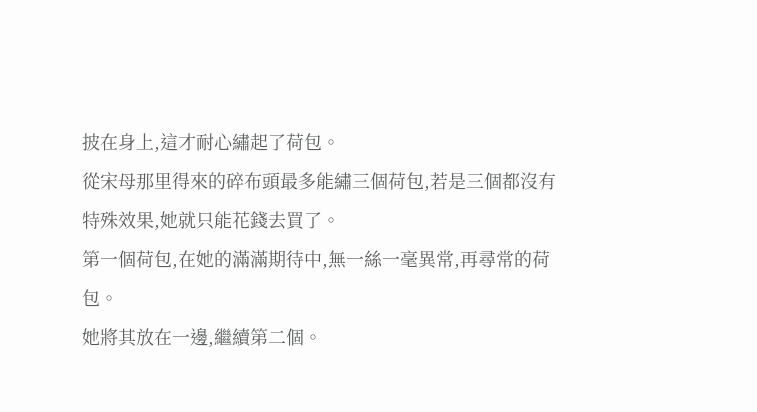披在身上,這才耐心繡起了荷包。
從宋母那里得來的碎布頭最多能繡三個荷包,若是三個都沒有特殊效果,她就只能花錢去買了。
第一個荷包,在她的滿滿期待中,無一絲一毫異常,再尋常的荷包。
她將其放在一邊,繼續第二個。